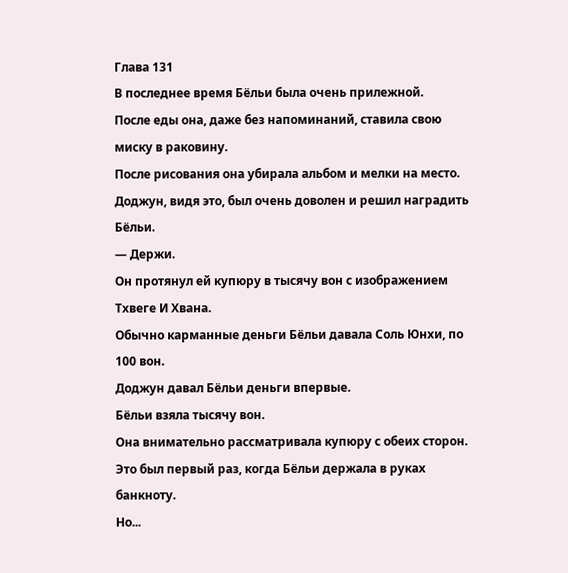Глава 131
В последнее время Бёльи была очень прилежной.
После еды она, даже без напоминаний, ставила свою миску в раковину.
После рисования она убирала альбом и мелки на место.
Доджун, видя это, был очень доволен и решил наградить Бёльи.
— Держи.
Он протянул ей купюру в тысячу вон с изображением Тхвеге И Хвана.
Обычно карманные деньги Бёльи давала Соль Юнхи, по 100 вон.
Доджун давал Бёльи деньги впервые.
Бёльи взяла тысячу вон.
Она внимательно рассматривала купюру с обеих сторон.
Это был первый раз, когда Бёльи держала в руках банкноту.
Но...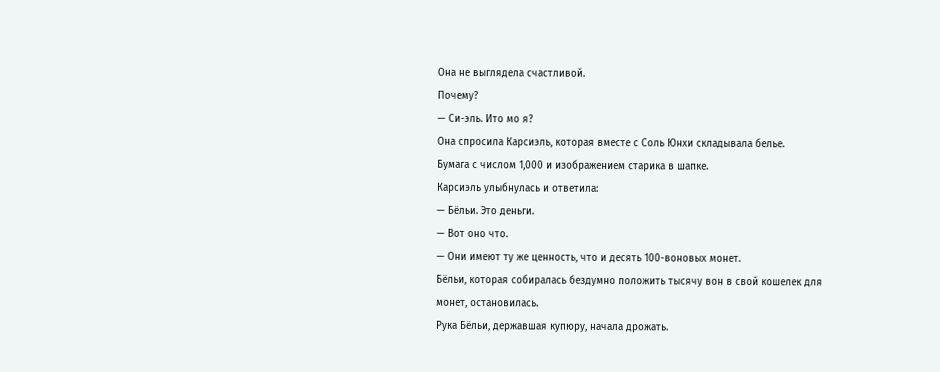Она не выглядела счастливой.
Почему?
— Си-эль. Ито мо я?
Она спросила Карсиэль, которая вместе с Соль Юнхи складывала белье.
Бумага с числом 1,000 и изображением старика в шапке.
Карсиэль улыбнулась и ответила:
— Бёльи. Это деньги.
— Вот оно что.
— Они имеют ту же ценность, что и десять 100-воновых монет.
Бёльи, которая собиралась бездумно положить тысячу вон в свой кошелек для монет, остановилась.
Рука Бёльи, державшая купюру, начала дрожать.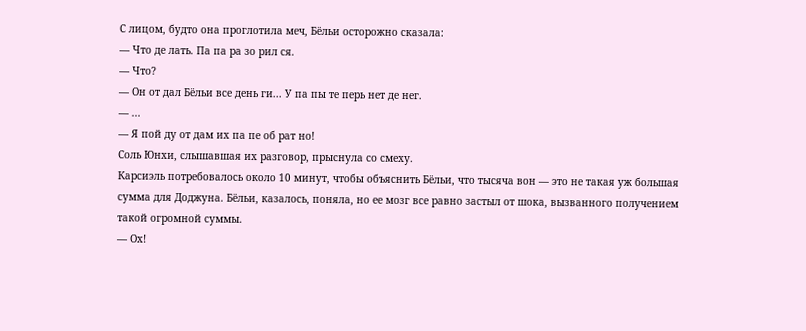С лицом, будто она проглотила меч, Бёльи осторожно сказала:
— Что де лать. Па па ра зо рил ся.
— Что?
— Он от дал Бёльи все день ги... У па пы те перь нет де нег.
— ...
— Я пой ду от дам их па пе об рат но!
Соль Юнхи, слышавшая их разговор, прыснула со смеху.
Карсиэль потребовалось около 10 минут, чтобы объяснить Бёльи, что тысяча вон — это не такая уж большая сумма для Доджуна. Бёльи, казалось, поняла, но ее мозг все равно застыл от шока, вызванного получением такой огромной суммы.
— Ох!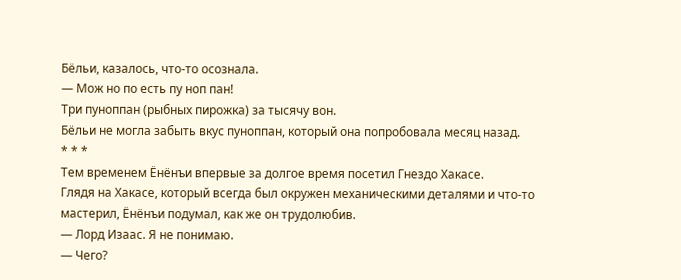Бёльи, казалось, что-то осознала.
— Мож но по есть пу ноп пан!
Три пуноппан (рыбных пирожка) за тысячу вон.
Бёльи не могла забыть вкус пуноппан, который она попробовала месяц назад.
* * *
Тем временем Ёнёнъи впервые за долгое время посетил Гнездо Хакасе.
Глядя на Хакасе, который всегда был окружен механическими деталями и что-то мастерил, Ёнёнъи подумал, как же он трудолюбив.
— Лорд Изаас. Я не понимаю.
— Чего?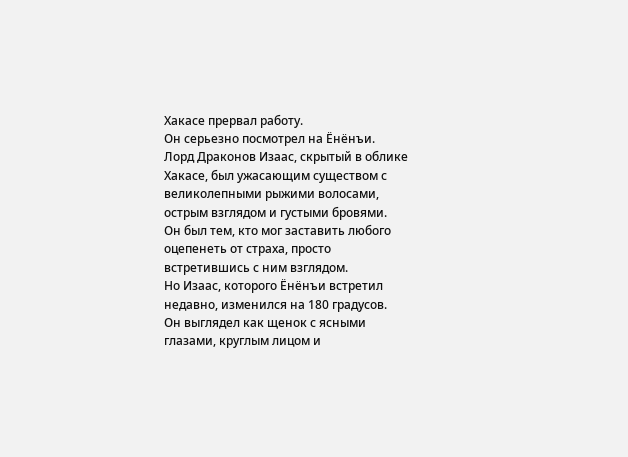Хакасе прервал работу.
Он серьезно посмотрел на Ёнёнъи.
Лорд Драконов Изаас, скрытый в облике Хакасе, был ужасающим существом с великолепными рыжими волосами, острым взглядом и густыми бровями.
Он был тем, кто мог заставить любого оцепенеть от страха, просто встретившись с ним взглядом.
Но Изаас, которого Ёнёнъи встретил недавно, изменился на 180 градусов.
Он выглядел как щенок с ясными глазами, круглым лицом и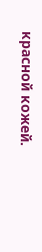красной кожей.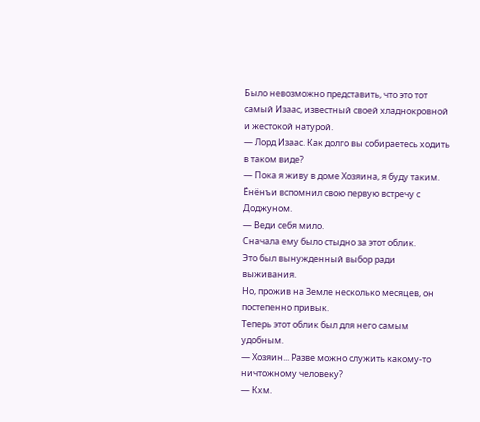Было невозможно представить, что это тот самый Изаас, известный своей хладнокровной и жестокой натурой.
— Лорд Изаас. Как долго вы собираетесь ходить в таком виде?
— Пока я живу в доме Хозяина, я буду таким.
Ёнёнъи вспомнил свою первую встречу с Доджуном.
— Веди себя мило.
Сначала ему было стыдно за этот облик.
Это был вынужденный выбор ради выживания.
Но, прожив на Земле несколько месяцев, он постепенно привык.
Теперь этот облик был для него самым удобным.
— Хозяин... Разве можно служить какому-то ничтожному человеку?
— Кхм.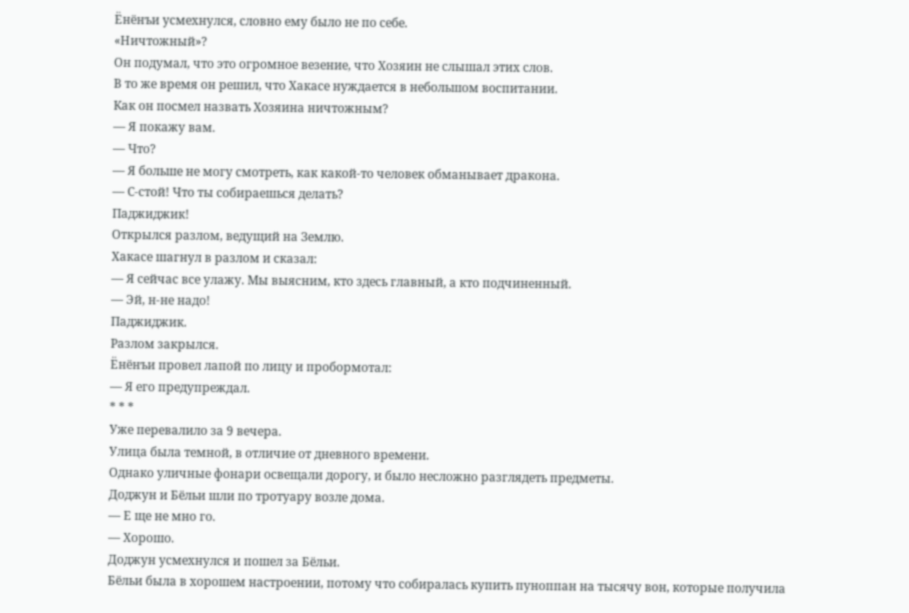Ёнёнъи усмехнулся, словно ему было не по себе.
«Ничтожный»?
Он подумал, что это огромное везение, что Хозяин не слышал этих слов.
В то же время он решил, что Хакасе нуждается в небольшом воспитании.
Как он посмел назвать Хозяина ничтожным?
— Я покажу вам.
— Что?
— Я больше не могу смотреть, как какой-то человек обманывает дракона.
— С-стой! Что ты собираешься делать?
Паджиджик!
Открылся разлом, ведущий на Землю.
Хакасе шагнул в разлом и сказал:
— Я сейчас все улажу. Мы выясним, кто здесь главный, а кто подчиненный.
— Эй, н-не надо!
Паджиджик.
Разлом закрылся.
Ёнёнъи провел лапой по лицу и пробормотал:
— Я его предупреждал.
* * *
Уже перевалило за 9 вечера.
Улица была темной, в отличие от дневного времени.
Однако уличные фонари освещали дорогу, и было несложно разглядеть предметы.
Доджун и Бёльи шли по тротуару возле дома.
— Е ще не мно го.
— Хорошо.
Доджун усмехнулся и пошел за Бёльи.
Бёльи была в хорошем настроении, потому что собиралась купить пуноппан на тысячу вон, которые получила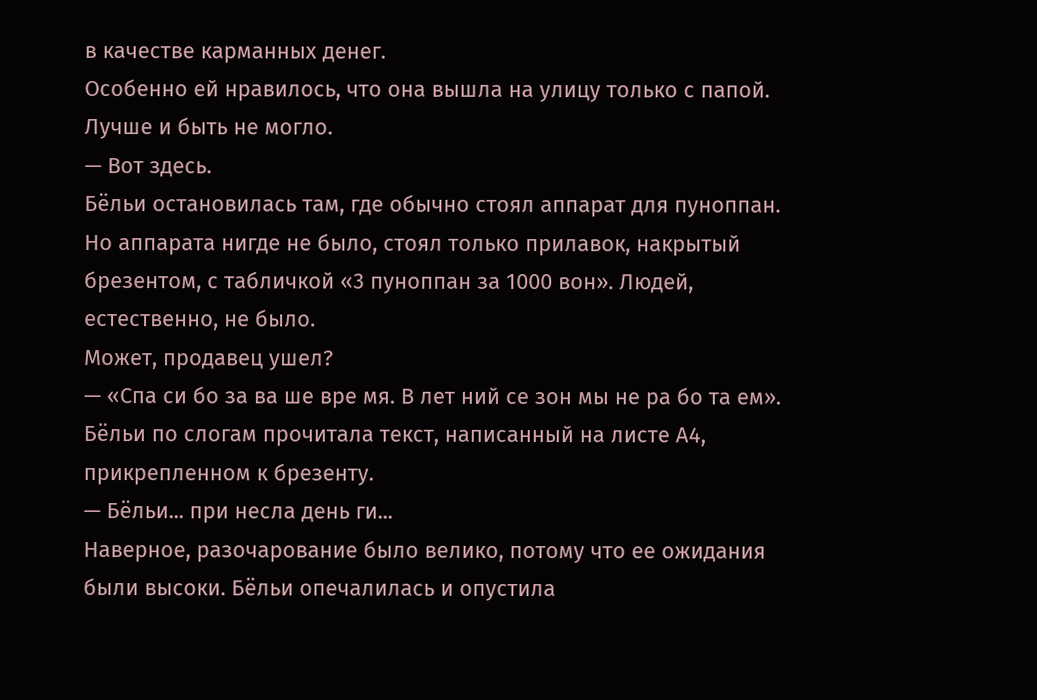в качестве карманных денег.
Особенно ей нравилось, что она вышла на улицу только с папой. Лучше и быть не могло.
— Вот здесь.
Бёльи остановилась там, где обычно стоял аппарат для пуноппан.
Но аппарата нигде не было, стоял только прилавок, накрытый брезентом, с табличкой «3 пуноппан за 1000 вон». Людей, естественно, не было.
Может, продавец ушел?
— «Спа си бо за ва ше вре мя. В лет ний се зон мы не ра бо та ем».
Бёльи по слогам прочитала текст, написанный на листе А4, прикрепленном к брезенту.
— Бёльи... при несла день ги...
Наверное, разочарование было велико, потому что ее ожидания были высоки. Бёльи опечалилась и опустила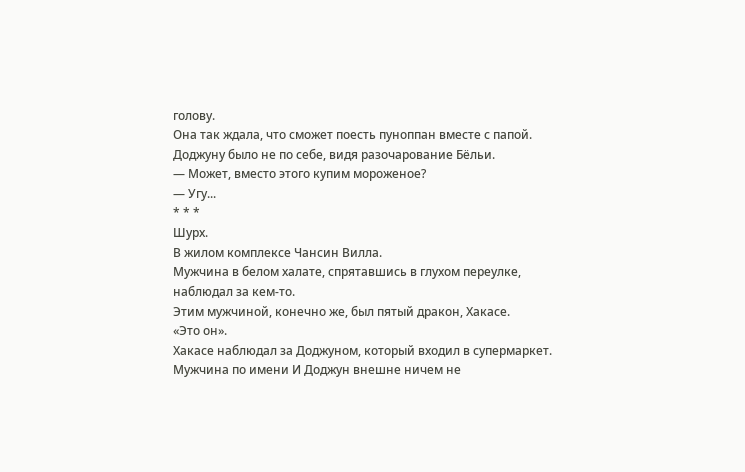голову.
Она так ждала, что сможет поесть пуноппан вместе с папой.
Доджуну было не по себе, видя разочарование Бёльи.
— Может, вместо этого купим мороженое?
— Угу...
* * *
Шурх.
В жилом комплексе Чансин Вилла.
Мужчина в белом халате, спрятавшись в глухом переулке, наблюдал за кем-то.
Этим мужчиной, конечно же, был пятый дракон, Хакасе.
«Это он».
Хакасе наблюдал за Доджуном, который входил в супермаркет.
Мужчина по имени И Доджун внешне ничем не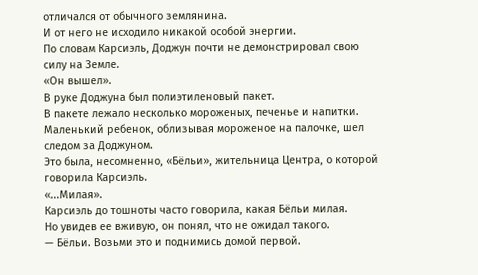отличался от обычного землянина.
И от него не исходило никакой особой энергии.
По словам Карсиэль, Доджун почти не демонстрировал свою силу на Земле.
«Он вышел».
В руке Доджуна был полиэтиленовый пакет.
В пакете лежало несколько мороженых, печенье и напитки.
Маленький ребенок, облизывая мороженое на палочке, шел следом за Доджуном.
Это была, несомненно, «Бёльи», жительница Центра, о которой говорила Карсиэль.
«...Милая».
Карсиэль до тошноты часто говорила, какая Бёльи милая.
Но увидев ее вживую, он понял, что не ожидал такого.
— Бёльи. Возьми это и поднимись домой первой.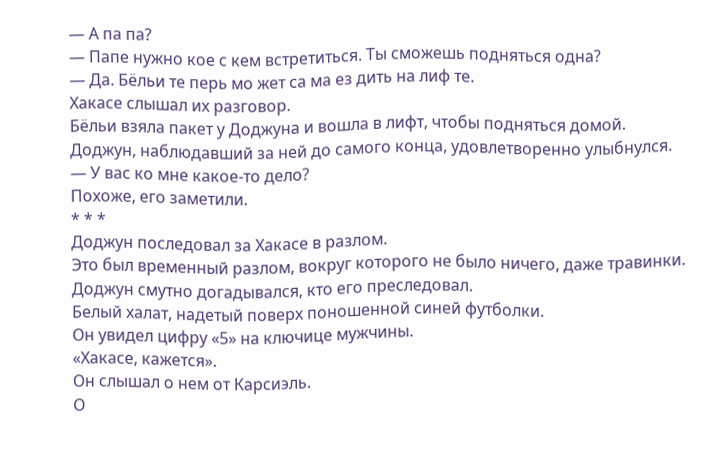— А па па?
— Папе нужно кое с кем встретиться. Ты сможешь подняться одна?
— Да. Бёльи те перь мо жет са ма ез дить на лиф те.
Хакасе слышал их разговор.
Бёльи взяла пакет у Доджуна и вошла в лифт, чтобы подняться домой.
Доджун, наблюдавший за ней до самого конца, удовлетворенно улыбнулся.
— У вас ко мне какое-то дело?
Похоже, его заметили.
* * *
Доджун последовал за Хакасе в разлом.
Это был временный разлом, вокруг которого не было ничего, даже травинки.
Доджун смутно догадывался, кто его преследовал.
Белый халат, надетый поверх поношенной синей футболки.
Он увидел цифру «5» на ключице мужчины.
«Хакасе, кажется».
Он слышал о нем от Карсиэль.
О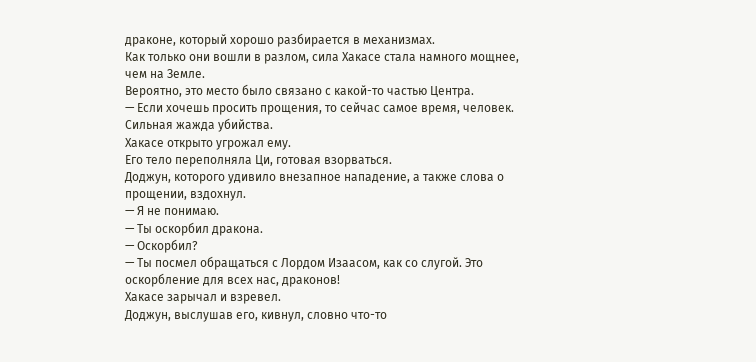драконе, который хорошо разбирается в механизмах.
Как только они вошли в разлом, сила Хакасе стала намного мощнее, чем на Земле.
Вероятно, это место было связано с какой-то частью Центра.
— Если хочешь просить прощения, то сейчас самое время, человек.
Сильная жажда убийства.
Хакасе открыто угрожал ему.
Его тело переполняла Ци, готовая взорваться.
Доджун, которого удивило внезапное нападение, а также слова о прощении, вздохнул.
— Я не понимаю.
— Ты оскорбил дракона.
— Оскорбил?
— Ты посмел обращаться с Лордом Изаасом, как со слугой. Это оскорбление для всех нас, драконов!
Хакасе зарычал и взревел.
Доджун, выслушав его, кивнул, словно что-то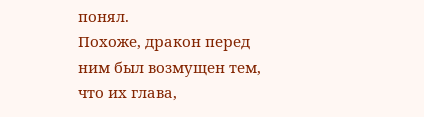понял.
Похоже, дракон перед ним был возмущен тем, что их глава,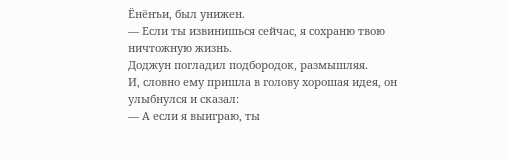Ёнёнъи, был унижен.
— Если ты извинишься сейчас, я сохраню твою ничтожную жизнь.
Доджун погладил подбородок, размышляя.
И, словно ему пришла в голову хорошая идея, он улыбнулся и сказал:
— А если я выиграю, ты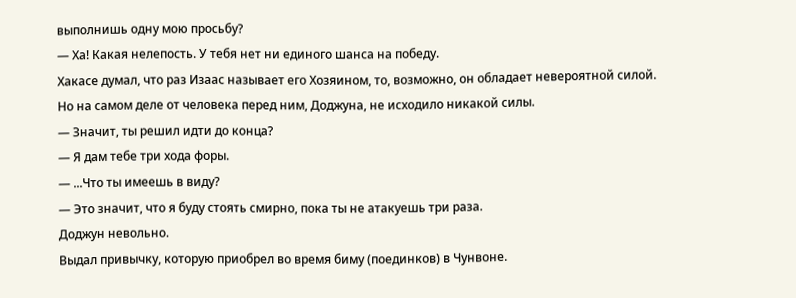выполнишь одну мою просьбу?
— Ха! Какая нелепость. У тебя нет ни единого шанса на победу.
Хакасе думал, что раз Изаас называет его Хозяином, то, возможно, он обладает невероятной силой.
Но на самом деле от человека перед ним, Доджуна, не исходило никакой силы.
— Значит, ты решил идти до конца?
— Я дам тебе три хода форы.
— ...Что ты имеешь в виду?
— Это значит, что я буду стоять смирно, пока ты не атакуешь три раза.
Доджун невольно.
Выдал привычку, которую приобрел во время биму (поединков) в Чунвоне.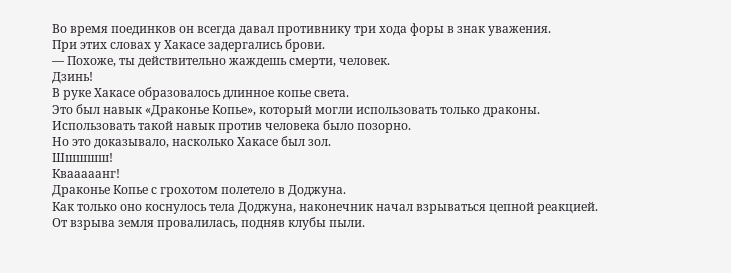Во время поединков он всегда давал противнику три хода форы в знак уважения.
При этих словах у Хакасе задергались брови.
— Похоже, ты действительно жаждешь смерти, человек.
Дзинь!
В руке Хакасе образовалось длинное копье света.
Это был навык «Драконье Копье», который могли использовать только драконы.
Использовать такой навык против человека было позорно.
Но это доказывало, насколько Хакасе был зол.
Шшшшш!
Квааааанг!
Драконье Копье с грохотом полетело в Доджуна.
Как только оно коснулось тела Доджуна, наконечник начал взрываться цепной реакцией.
От взрыва земля провалилась, подняв клубы пыли.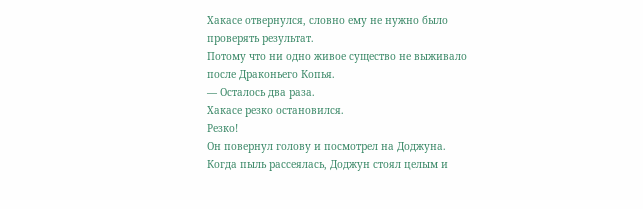Хакасе отвернулся, словно ему не нужно было проверять результат.
Потому что ни одно живое существо не выживало после Драконьего Копья.
— Осталось два раза.
Хакасе резко остановился.
Резко!
Он повернул голову и посмотрел на Доджуна.
Когда пыль рассеялась, Доджун стоял целым и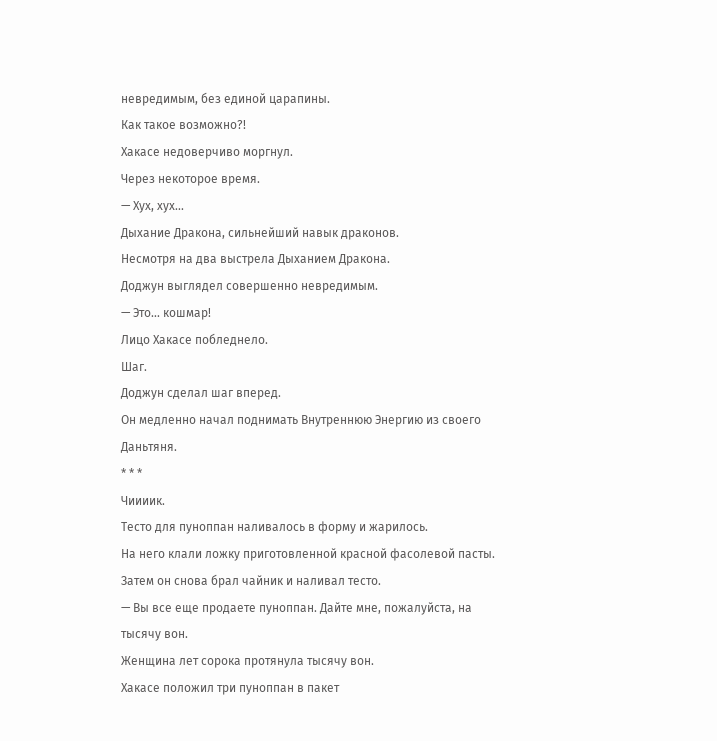невредимым, без единой царапины.
Как такое возможно?!
Хакасе недоверчиво моргнул.
Через некоторое время.
— Хух, хух...
Дыхание Дракона, сильнейший навык драконов.
Несмотря на два выстрела Дыханием Дракона.
Доджун выглядел совершенно невредимым.
— Это... кошмар!
Лицо Хакасе побледнело.
Шаг.
Доджун сделал шаг вперед.
Он медленно начал поднимать Внутреннюю Энергию из своего Даньтяня.
* * *
Чиииик.
Тесто для пуноппан наливалось в форму и жарилось.
На него клали ложку приготовленной красной фасолевой пасты.
Затем он снова брал чайник и наливал тесто.
— Вы все еще продаете пуноппан. Дайте мне, пожалуйста, на тысячу вон.
Женщина лет сорока протянула тысячу вон.
Хакасе положил три пуноппан в пакет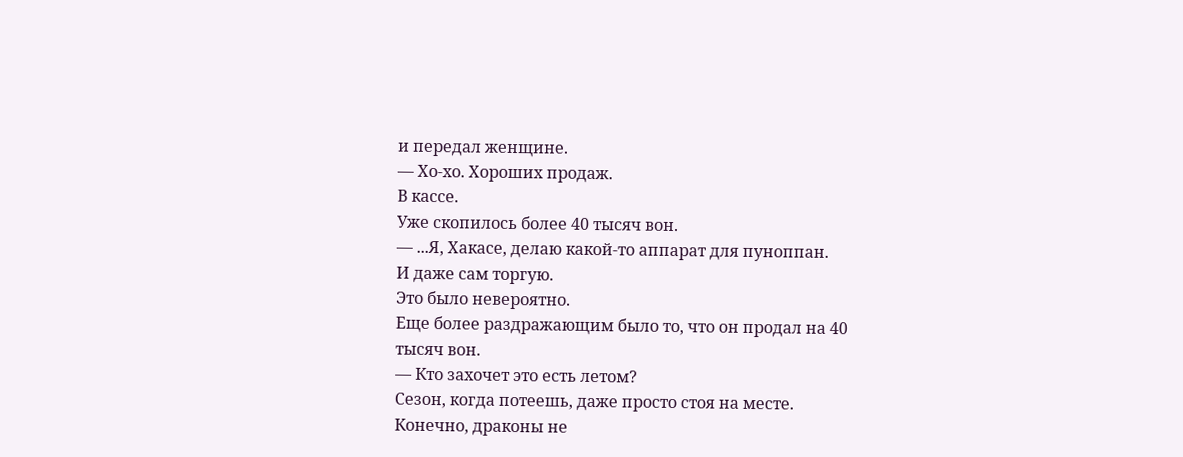и передал женщине.
— Хо-хо. Хороших продаж.
В кассе.
Уже скопилось более 40 тысяч вон.
— ...Я, Хакасе, делаю какой-то аппарат для пуноппан.
И даже сам торгую.
Это было невероятно.
Еще более раздражающим было то, что он продал на 40 тысяч вон.
— Кто захочет это есть летом?
Сезон, когда потеешь, даже просто стоя на месте.
Конечно, драконы не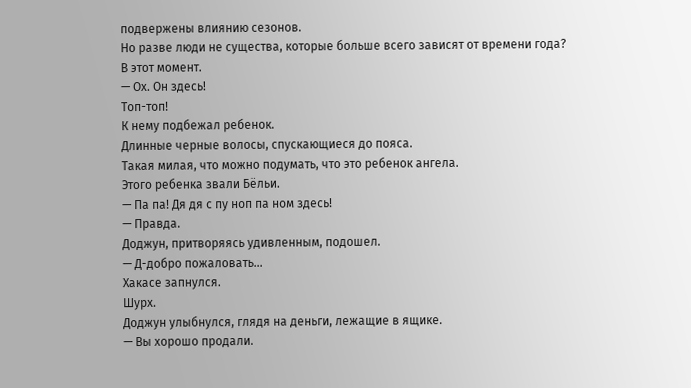подвержены влиянию сезонов.
Но разве люди не существа, которые больше всего зависят от времени года?
В этот момент.
— Ох. Он здесь!
Топ-топ!
К нему подбежал ребенок.
Длинные черные волосы, спускающиеся до пояса.
Такая милая, что можно подумать, что это ребенок ангела.
Этого ребенка звали Бёльи.
— Па па! Дя дя с пу ноп па ном здесь!
— Правда.
Доджун, притворяясь удивленным, подошел.
— Д-добро пожаловать...
Хакасе запнулся.
Шурх.
Доджун улыбнулся, глядя на деньги, лежащие в ящике.
— Вы хорошо продали.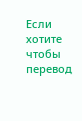Если хотите чтобы перевод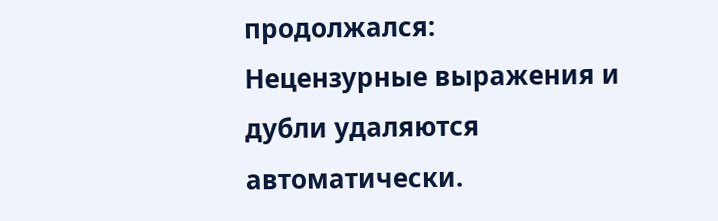продолжался:
Нецензурные выражения и дубли удаляются автоматически.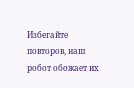Избегайте повторов, наш робот обожает их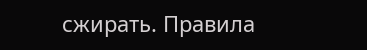сжирать. Правила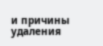и причины удаления